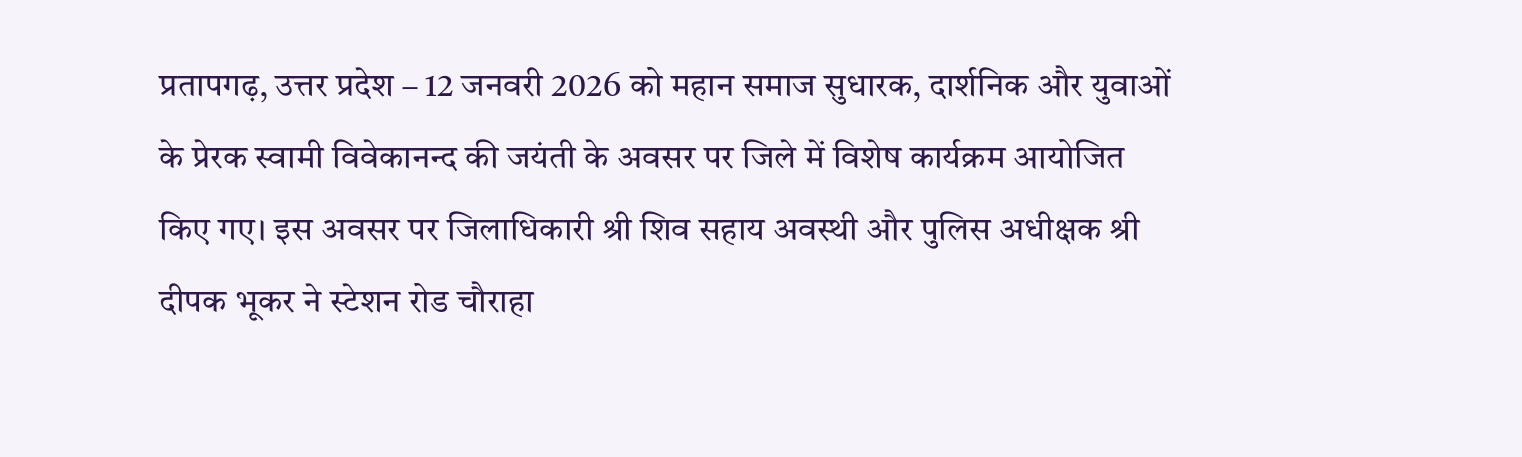प्रतापगढ़, उत्तर प्रदेश – 12 जनवरी 2026 को महान समाज सुधारक, दार्शनिक और युवाओं के प्रेरक स्वामी विवेकानन्द की जयंती के अवसर पर जिले में विशेष कार्यक्रम आयोजित किए गए। इस अवसर पर जिलाधिकारी श्री शिव सहाय अवस्थी और पुलिस अधीक्षक श्री दीपक भूकर ने स्टेशन रोड चौराहा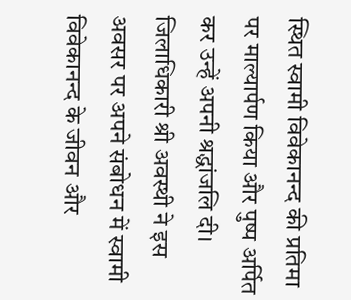स्थित स्वामी विवेकानन्द की प्रतिमा पर माल्यार्पण किया और पुष्प अर्पित कर उन्हें अपनी श्रद्धांजलि दी।
जिलाधिकारी श्री अवस्थी ने इस अवसर पर अपने संबोधन में स्वामी विवेकानन्द के जीवन और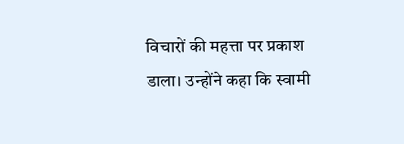विचारों की महत्ता पर प्रकाश डाला। उन्होंने कहा कि स्वामी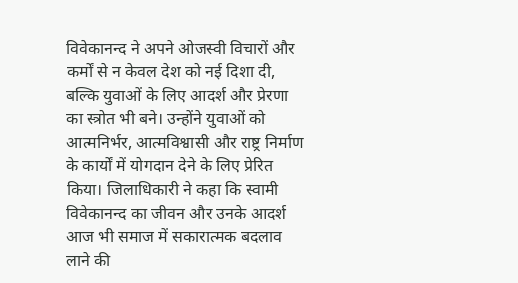विवेकानन्द ने अपने ओजस्वी विचारों और कर्मों से न केवल देश को नई दिशा दी, बल्कि युवाओं के लिए आदर्श और प्रेरणा का स्त्रोत भी बने। उन्होंने युवाओं को आत्मनिर्भर, आत्मविश्वासी और राष्ट्र निर्माण के कार्यों में योगदान देने के लिए प्रेरित किया। जिलाधिकारी ने कहा कि स्वामी विवेकानन्द का जीवन और उनके आदर्श आज भी समाज में सकारात्मक बदलाव लाने की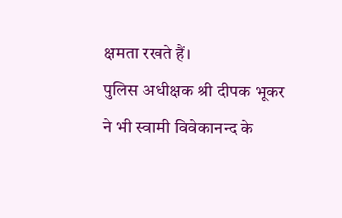क्षमता रखते हैं।
पुलिस अधीक्षक श्री दीपक भूकर ने भी स्वामी विवेकानन्द के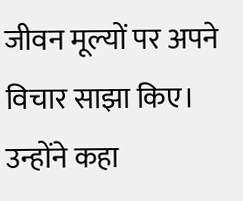जीवन मूल्यों पर अपने विचार साझा किए। उन्होंने कहा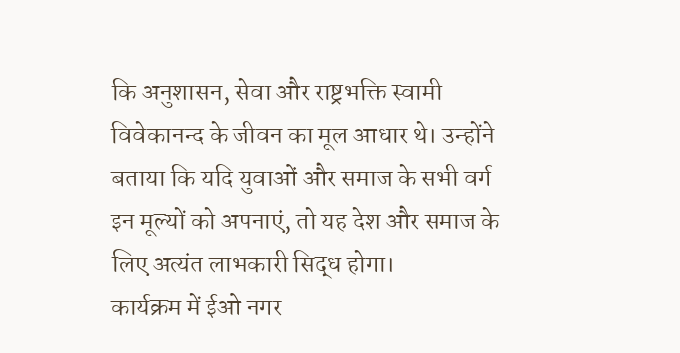कि अनुशासन, सेवा और राष्ट्रभक्ति स्वामी विवेकानन्द के जीवन का मूल आधार थे। उन्होंने बताया कि यदि युवाओं और समाज के सभी वर्ग इन मूल्यों को अपनाएं, तो यह देश और समाज के लिए अत्यंत लाभकारी सिद्ध होगा।
कार्यक्रम में ईओ नगर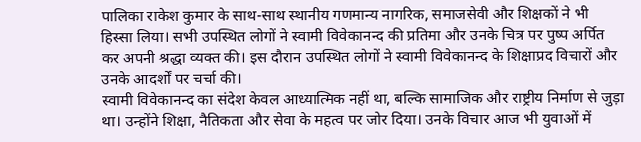पालिका राकेश कुमार के साथ-साथ स्थानीय गणमान्य नागरिक, समाजसेवी और शिक्षकों ने भी हिस्सा लिया। सभी उपस्थित लोगों ने स्वामी विवेकानन्द की प्रतिमा और उनके चित्र पर पुष्प अर्पित कर अपनी श्रद्धा व्यक्त की। इस दौरान उपस्थित लोगों ने स्वामी विवेकानन्द के शिक्षाप्रद विचारों और उनके आदर्शों पर चर्चा की।
स्वामी विवेकानन्द का संदेश केवल आध्यात्मिक नहीं था, बल्कि सामाजिक और राष्ट्रीय निर्माण से जुड़ा था। उन्होंने शिक्षा, नैतिकता और सेवा के महत्व पर जोर दिया। उनके विचार आज भी युवाओं में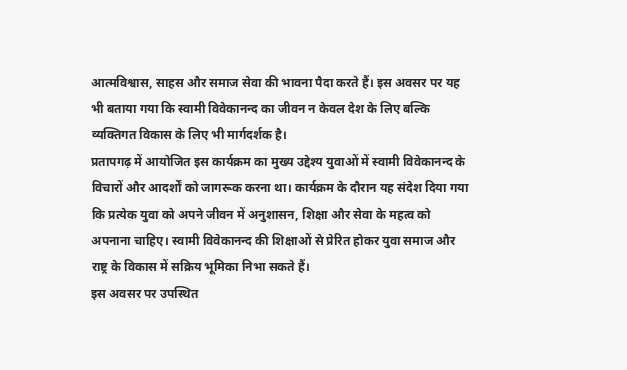आत्मविश्वास, साहस और समाज सेवा की भावना पैदा करते हैं। इस अवसर पर यह भी बताया गया कि स्वामी विवेकानन्द का जीवन न केवल देश के लिए बल्कि व्यक्तिगत विकास के लिए भी मार्गदर्शक है।
प्रतापगढ़ में आयोजित इस कार्यक्रम का मुख्य उद्देश्य युवाओं में स्वामी विवेकानन्द के विचारों और आदर्शों को जागरूक करना था। कार्यक्रम के दौरान यह संदेश दिया गया कि प्रत्येक युवा को अपने जीवन में अनुशासन, शिक्षा और सेवा के महत्व को अपनाना चाहिए। स्वामी विवेकानन्द की शिक्षाओं से प्रेरित होकर युवा समाज और राष्ट्र के विकास में सक्रिय भूमिका निभा सकते हैं।
इस अवसर पर उपस्थित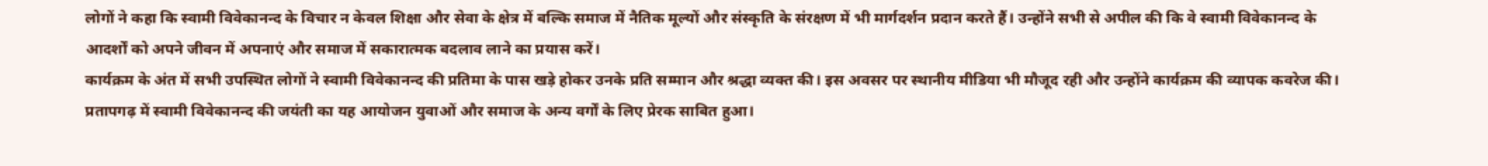लोगों ने कहा कि स्वामी विवेकानन्द के विचार न केवल शिक्षा और सेवा के क्षेत्र में बल्कि समाज में नैतिक मूल्यों और संस्कृति के संरक्षण में भी मार्गदर्शन प्रदान करते हैं। उन्होंने सभी से अपील की कि वे स्वामी विवेकानन्द के आदर्शों को अपने जीवन में अपनाएं और समाज में सकारात्मक बदलाव लाने का प्रयास करें।
कार्यक्रम के अंत में सभी उपस्थित लोगों ने स्वामी विवेकानन्द की प्रतिमा के पास खड़े होकर उनके प्रति सम्मान और श्रद्धा व्यक्त की। इस अवसर पर स्थानीय मीडिया भी मौजूद रही और उन्होंने कार्यक्रम की व्यापक कवरेज की।
प्रतापगढ़ में स्वामी विवेकानन्द की जयंती का यह आयोजन युवाओं और समाज के अन्य वर्गों के लिए प्रेरक साबित हुआ।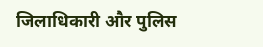जिलाधिकारी और पुलिस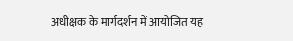अधीक्षक के मार्गदर्शन में आयोजित यह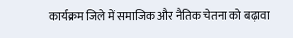कार्यक्रम जिले में समाजिक और नैतिक चेतना को बढ़ावा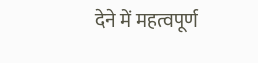देने में महत्वपूर्ण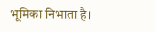भूमिका निभाता है।